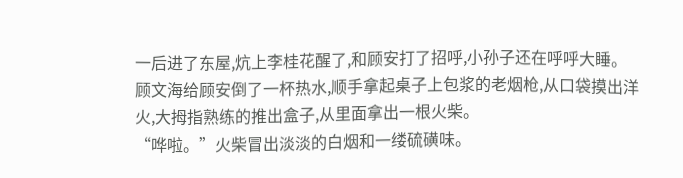一后进了东屋,炕上李桂花醒了,和顾安打了招呼,小孙子还在呼呼大睡。
顾文海给顾安倒了一杯热水,顺手拿起桌子上包浆的老烟枪,从口袋摸出洋火,大拇指熟练的推出盒子,从里面拿出一根火柴。
“哗啦。”火柴冒出淡淡的白烟和一缕硫磺味。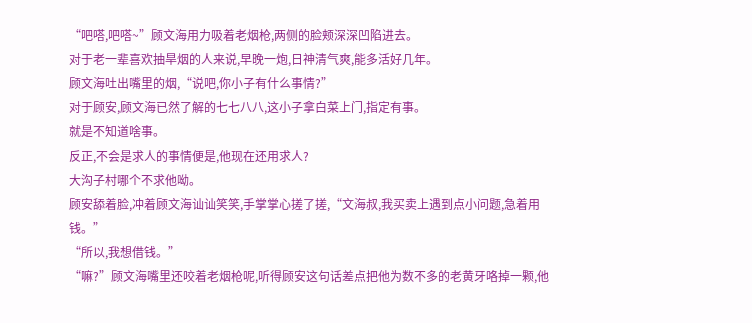“吧嗒,吧嗒~”顾文海用力吸着老烟枪,两侧的脸颊深深凹陷进去。
对于老一辈喜欢抽旱烟的人来说,早晚一炮,日神清气爽,能多活好几年。
顾文海吐出嘴里的烟,“说吧,你小子有什么事情?”
对于顾安,顾文海已然了解的七七八八,这小子拿白菜上门,指定有事。
就是不知道啥事。
反正,不会是求人的事情便是,他现在还用求人?
大沟子村哪个不求他呦。
顾安舔着脸,冲着顾文海讪讪笑笑,手掌掌心搓了搓,“文海叔,我买卖上遇到点小问题,急着用钱。”
“所以,我想借钱。”
“嘛?”顾文海嘴里还咬着老烟枪呢,听得顾安这句话差点把他为数不多的老黄牙咯掉一颗,他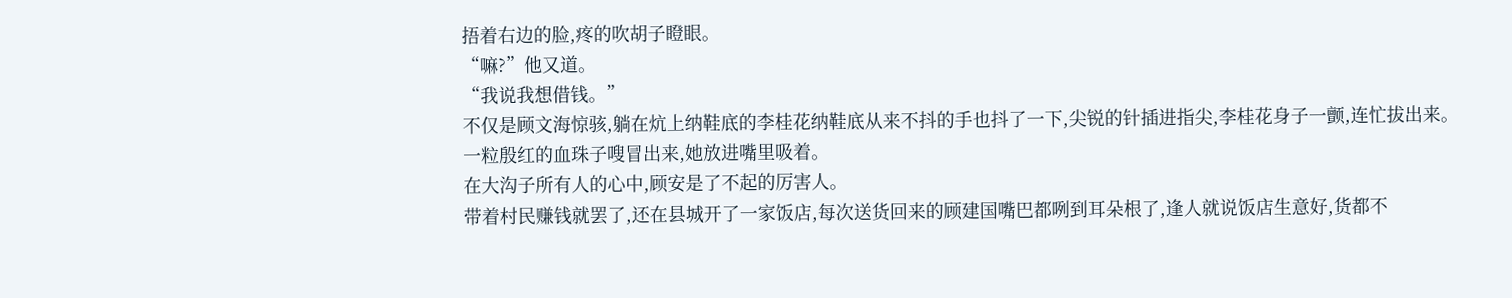捂着右边的脸,疼的吹胡子瞪眼。
“嘛?”他又道。
“我说我想借钱。”
不仅是顾文海惊骇,躺在炕上纳鞋底的李桂花纳鞋底从来不抖的手也抖了一下,尖锐的针插进指尖,李桂花身子一颤,连忙拔出来。
一粒殷红的血珠子嗖冒出来,她放进嘴里吸着。
在大沟子所有人的心中,顾安是了不起的厉害人。
带着村民赚钱就罢了,还在县城开了一家饭店,每次送货回来的顾建国嘴巴都咧到耳朵根了,逢人就说饭店生意好,货都不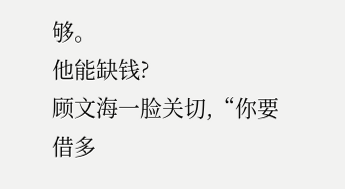够。
他能缺钱?
顾文海一脸关切,“你要借多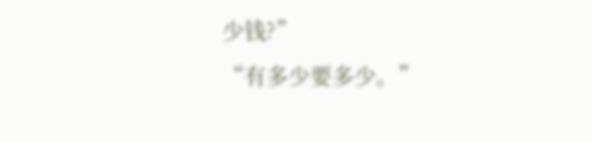少钱?”
“有多少要多少。”